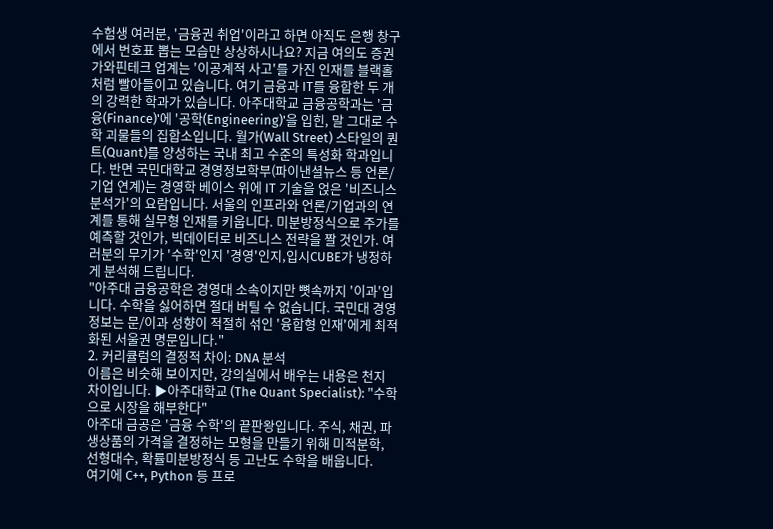수험생 여러분, '금융권 취업'이라고 하면 아직도 은행 창구에서 번호표 뽑는 모습만 상상하시나요? 지금 여의도 증권가와핀테크 업계는 '이공계적 사고'를 가진 인재를 블랙홀처럼 빨아들이고 있습니다. 여기 금융과 IT를 융합한 두 개의 강력한 학과가 있습니다. 아주대학교 금융공학과는 '금융(Finance)'에 '공학(Engineering)'을 입힌, 말 그대로 수학 괴물들의 집합소입니다. 월가(Wall Street) 스타일의 퀀트(Quant)를 양성하는 국내 최고 수준의 특성화 학과입니다. 반면 국민대학교 경영정보학부(파이낸셜뉴스 등 언론/기업 연계)는 경영학 베이스 위에 IT 기술을 얹은 '비즈니스 분석가'의 요람입니다. 서울의 인프라와 언론/기업과의 연계를 통해 실무형 인재를 키웁니다. 미분방정식으로 주가를 예측할 것인가, 빅데이터로 비즈니스 전략을 짤 것인가. 여러분의 무기가 '수학'인지 '경영'인지,입시CUBE가 냉정하게 분석해 드립니다.
"아주대 금융공학은 경영대 소속이지만 뼛속까지 '이과'입니다. 수학을 싫어하면 절대 버틸 수 없습니다. 국민대 경영정보는 문/이과 성향이 적절히 섞인 '융합형 인재'에게 최적화된 서울권 명문입니다."
2. 커리큘럼의 결정적 차이: DNA 분석
이름은 비슷해 보이지만, 강의실에서 배우는 내용은 천지 차이입니다. ▶아주대학교 (The Quant Specialist): "수학으로 시장을 해부한다"
아주대 금공은 '금융 수학'의 끝판왕입니다. 주식, 채권, 파생상품의 가격을 결정하는 모형을 만들기 위해 미적분학, 선형대수, 확률미분방정식 등 고난도 수학을 배웁니다.
여기에 C++, Python 등 프로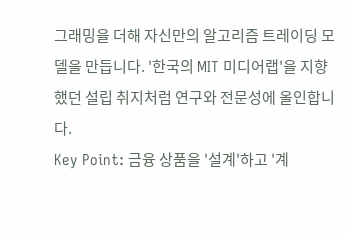그래밍을 더해 자신만의 알고리즘 트레이딩 모델을 만듭니다. '한국의 MIT 미디어랩'을 지향했던 설립 취지처럼 연구와 전문성에 올인합니다.
Key Point: 금융 상품을 '설계'하고 '계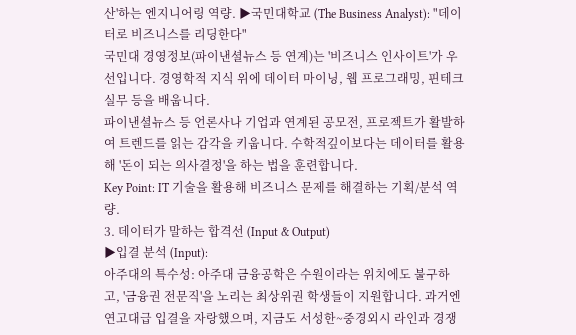산'하는 엔지니어링 역량. ▶국민대학교 (The Business Analyst): "데이터로 비즈니스를 리딩한다"
국민대 경영정보(파이낸셜뉴스 등 연계)는 '비즈니스 인사이트'가 우선입니다. 경영학적 지식 위에 데이터 마이닝, 웹 프로그래밍, 핀테크 실무 등을 배웁니다.
파이낸셜뉴스 등 언론사나 기업과 연계된 공모전, 프로젝트가 활발하여 트렌드를 읽는 감각을 키웁니다. 수학적깊이보다는 데이터를 활용해 '돈이 되는 의사결정'을 하는 법을 훈련합니다.
Key Point: IT 기술을 활용해 비즈니스 문제를 해결하는 기획/분석 역량.
3. 데이터가 말하는 합격선 (Input & Output)
▶입결 분석 (Input):
아주대의 특수성: 아주대 금융공학은 수원이라는 위치에도 불구하고, '금융권 전문직'을 노리는 최상위권 학생들이 지원합니다. 과거엔 연고대급 입결을 자랑했으며, 지금도 서성한~중경외시 라인과 경쟁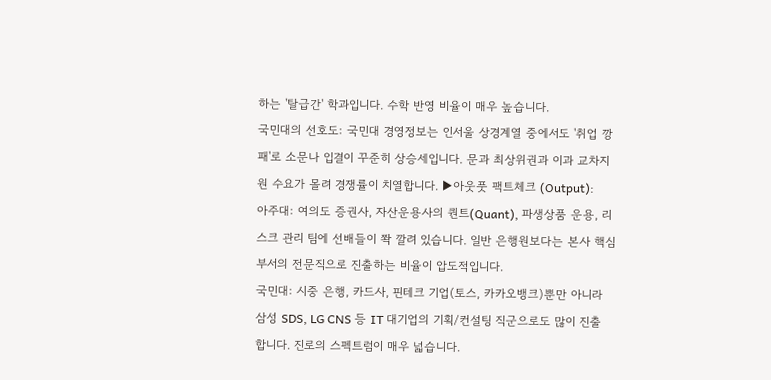하는 '탈급간' 학과입니다. 수학 반영 비율이 매우 높습니다.
국민대의 선호도: 국민대 경영정보는 인서울 상경계열 중에서도 '취업 깡패'로 소문나 입결이 꾸준히 상승세입니다. 문과 최상위권과 이과 교차지원 수요가 몰려 경쟁률이 치열합니다. ▶아웃풋 팩트체크 (Output):
아주대: 여의도 증권사, 자산운용사의 퀀트(Quant), 파생상품 운용, 리스크 관리 팀에 선배들이 쫙 깔려 있습니다. 일반 은행원보다는 본사 핵심 부서의 전문직으로 진출하는 비율이 압도적입니다.
국민대: 시중 은행, 카드사, 핀테크 기업(토스, 카카오뱅크)뿐만 아니라 삼성 SDS, LG CNS 등 IT 대기업의 기획/컨설팅 직군으로도 많이 진출합니다. 진로의 스펙트럼이 매우 넓습니다.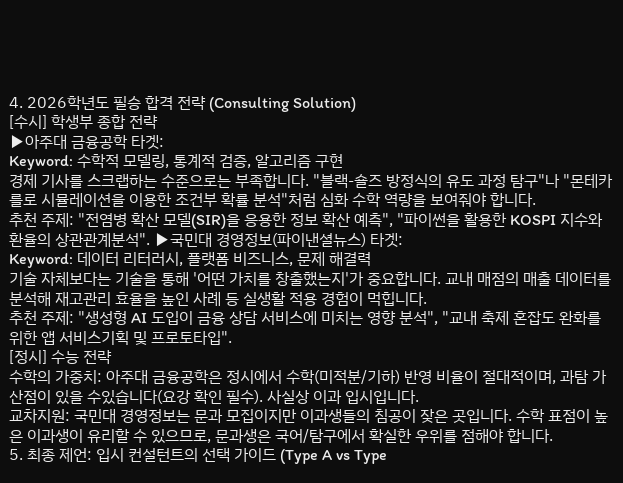4. 2026학년도 필승 합격 전략 (Consulting Solution)
[수시] 학생부 종합 전략
▶아주대 금융공학 타겟:
Keyword: 수학적 모델링, 통계적 검증, 알고리즘 구현
경제 기사를 스크랩하는 수준으로는 부족합니다. "블랙-숄즈 방정식의 유도 과정 탐구"나 "몬테카를로 시뮬레이션을 이용한 조건부 확률 분석"처럼 심화 수학 역량을 보여줘야 합니다.
추천 주제: "전염병 확산 모델(SIR)을 응용한 정보 확산 예측", "파이썬을 활용한 KOSPI 지수와 환율의 상관관계분석". ▶국민대 경영정보(파이낸셜뉴스) 타겟:
Keyword: 데이터 리터러시, 플랫폼 비즈니스, 문제 해결력
기술 자체보다는 기술을 통해 '어떤 가치를 창출했는지'가 중요합니다. 교내 매점의 매출 데이터를 분석해 재고관리 효율을 높인 사례 등 실생활 적용 경험이 먹힙니다.
추천 주제: "생성형 AI 도입이 금융 상담 서비스에 미치는 영향 분석", "교내 축제 혼잡도 완화를 위한 앱 서비스기획 및 프로토타입".
[정시] 수능 전략
수학의 가중치: 아주대 금융공학은 정시에서 수학(미적분/기하) 반영 비율이 절대적이며, 과탐 가산점이 있을 수있습니다(요강 확인 필수). 사실상 이과 입시입니다.
교차지원: 국민대 경영정보는 문과 모집이지만 이과생들의 침공이 잦은 곳입니다. 수학 표점이 높은 이과생이 유리할 수 있으므로, 문과생은 국어/탐구에서 확실한 우위를 점해야 합니다.
5. 최종 제언: 입시 컨설턴트의 선택 가이드 (Type A vs Type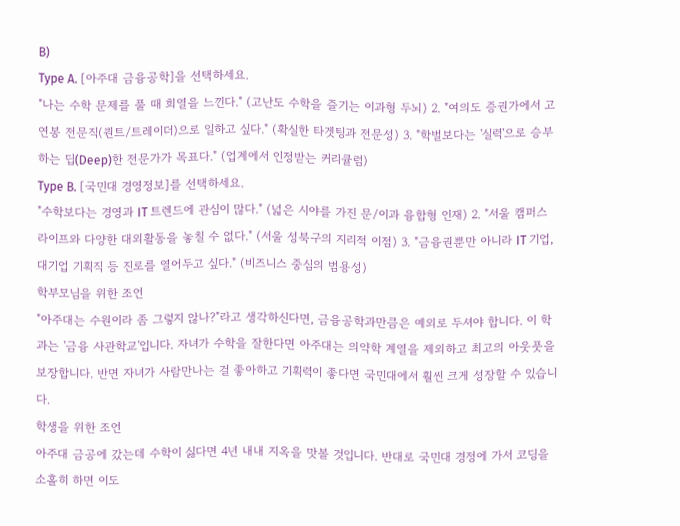B)
Type A. [아주대 금융공학]을 선택하세요.
"나는 수학 문제를 풀 때 희열을 느낀다." (고난도 수학을 즐기는 이과형 두뇌) 2. "여의도 증권가에서 고연봉 전문직(퀀트/트레이더)으로 일하고 싶다." (확실한 타겟팅과 전문성) 3. "학벌보다는 '실력'으로 승부하는 딥(Deep)한 전문가가 목표다." (업계에서 인정받는 커리큘럼)
Type B. [국민대 경영정보]를 선택하세요.
"수학보다는 경영과 IT 트렌드에 관심이 많다." (넓은 시야를 가진 문/이과 융합형 인재) 2. "서울 캠퍼스 라이프와 다양한 대외활동을 놓칠 수 없다." (서울 성북구의 지리적 이점) 3. "금융권뿐만 아니라 IT 기업, 대기업 기획직 등 진로를 열어두고 싶다." (비즈니스 중심의 범용성)
학부모님을 위한 조언
"아주대는 수원이라 좀 그렇지 않나?"라고 생각하신다면, 금융공학과만큼은 예외로 두셔야 합니다. 이 학과는 '금융 사관학교'입니다. 자녀가 수학을 잘한다면 아주대는 의약학 계열을 제외하고 최고의 아웃풋을 보장합니다. 반면 자녀가 사람만나는 걸 좋아하고 기획력이 좋다면 국민대에서 훨씬 크게 성장할 수 있습니다.
학생을 위한 조언
아주대 금공에 갔는데 수학이 싫다면 4년 내내 지옥을 맛볼 것입니다. 반대로 국민대 경정에 가서 코딩을 소홀히 하면 이도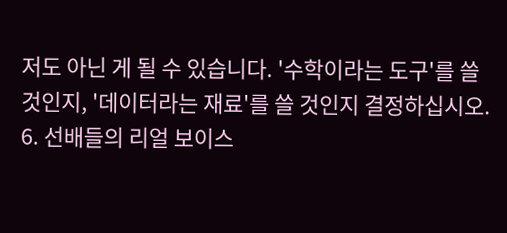저도 아닌 게 될 수 있습니다. '수학이라는 도구'를 쓸 것인지, '데이터라는 재료'를 쓸 것인지 결정하십시오.
6. 선배들의 리얼 보이스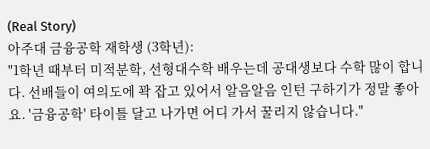(Real Story)
아주대 금융공학 재학생 (3학년):
"1학년 때부터 미적분학, 선형대수학 배우는데 공대생보다 수학 많이 합니다. 선배들이 여의도에 꽉 잡고 있어서 알음알음 인턴 구하기가 정말 좋아요. '금융공학' 타이틀 달고 나가면 어디 가서 꿀리지 않습니다."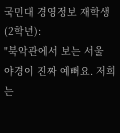국민대 경영정보 재학생 (2학년):
"북악관에서 보는 서울 야경이 진짜 예뻐요. 저희는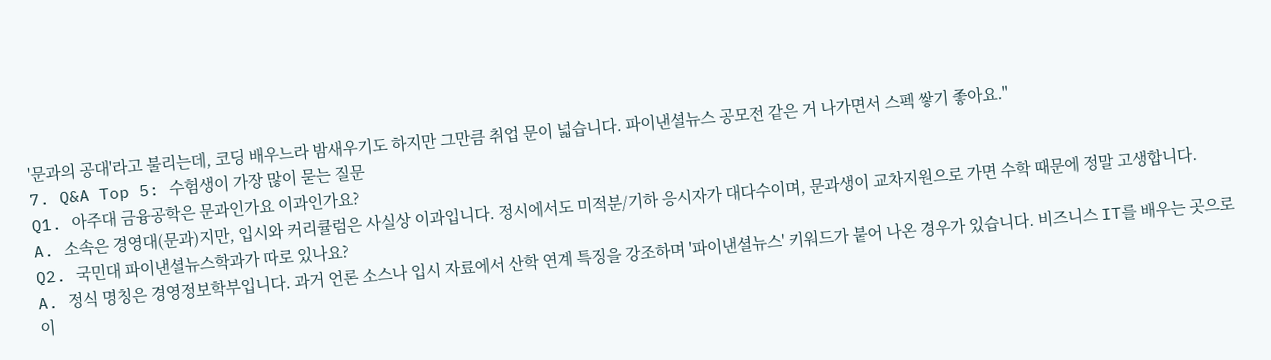'문과의 공대'라고 불리는데, 코딩 배우느라 밤새우기도 하지만 그만큼 취업 문이 넓습니다. 파이낸셜뉴스 공모전 같은 거 나가면서 스펙 쌓기 좋아요."
7. Q&A Top 5: 수험생이 가장 많이 묻는 질문
Q1. 아주대 금융공학은 문과인가요 이과인가요?
A. 소속은 경영대(문과)지만, 입시와 커리큘럼은 사실상 이과입니다. 정시에서도 미적분/기하 응시자가 대다수이며, 문과생이 교차지원으로 가면 수학 때문에 정말 고생합니다.
Q2. 국민대 파이낸셜뉴스학과가 따로 있나요?
A. 정식 명칭은 경영정보학부입니다. 과거 언론 소스나 입시 자료에서 산학 연계 특징을 강조하며 '파이낸셜뉴스' 키워드가 붙어 나온 경우가 있습니다. 비즈니스 IT를 배우는 곳으로 이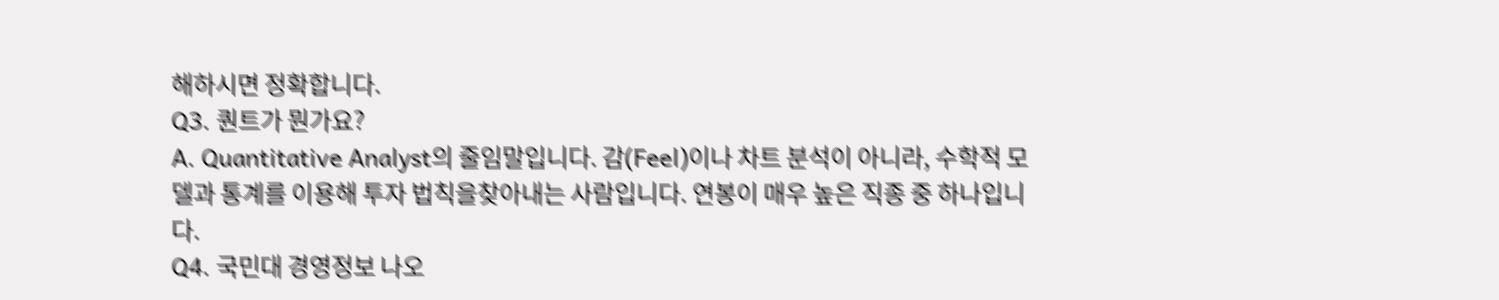해하시면 정확합니다.
Q3. 퀀트가 뭔가요?
A. Quantitative Analyst의 줄임말입니다. 감(Feel)이나 차트 분석이 아니라, 수학적 모델과 통계를 이용해 투자 법칙을찾아내는 사람입니다. 연봉이 매우 높은 직종 중 하나입니다.
Q4. 국민대 경영정보 나오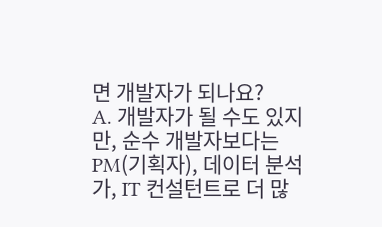면 개발자가 되나요?
A. 개발자가 될 수도 있지만, 순수 개발자보다는 PM(기획자), 데이터 분석가, IT 컨설턴트로 더 많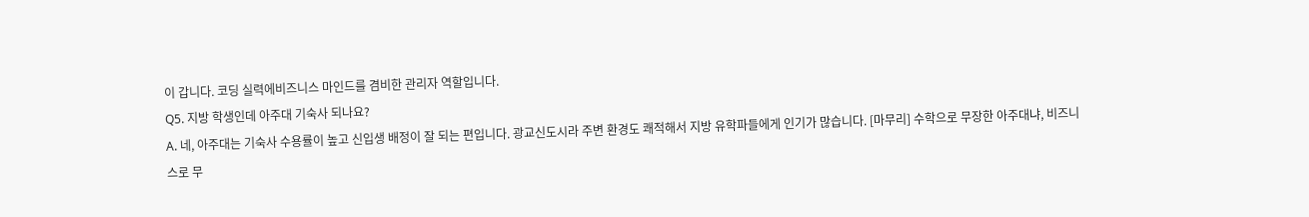이 갑니다. 코딩 실력에비즈니스 마인드를 겸비한 관리자 역할입니다.
Q5. 지방 학생인데 아주대 기숙사 되나요?
A. 네, 아주대는 기숙사 수용률이 높고 신입생 배정이 잘 되는 편입니다. 광교신도시라 주변 환경도 쾌적해서 지방 유학파들에게 인기가 많습니다. [마무리] 수학으로 무장한 아주대냐, 비즈니스로 무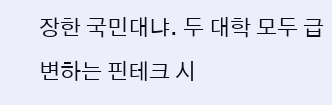장한 국민대냐. 두 대학 모두 급변하는 핀테크 시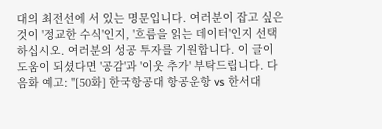대의 최전선에 서 있는 명문입니다. 여러분이 잡고 싶은 것이 '정교한 수식'인지, '흐름을 읽는 데이터'인지 선택하십시오. 여러분의 성공 투자를 기원합니다. 이 글이 도움이 되셨다면 '공감'과 '이웃 추가' 부탁드립니다. 다음화 예고: "[50화] 한국항공대 항공운항 vs 한서대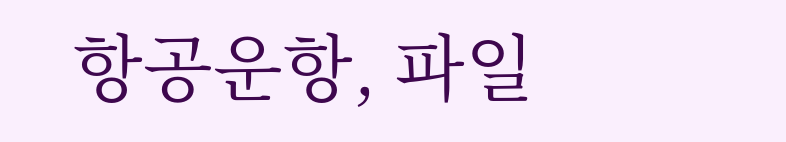항공운항, 파일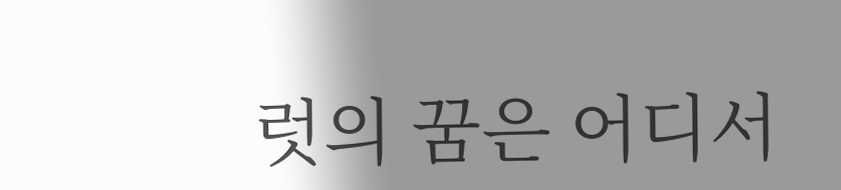럿의 꿈은 어디서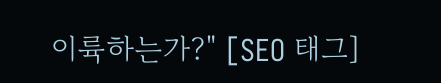이륙하는가?" [SEO 태그]